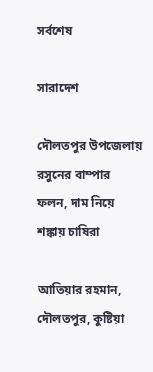সর্বশেষ

সারাদেশ

দৌলতপুর উপজেলায় রসুনের বাম্পার ফলন, দাম নিয়ে শঙ্কায় চাষিরা

আতিয়ার রহমান, দৌলতপুর, কুষ্টিয়া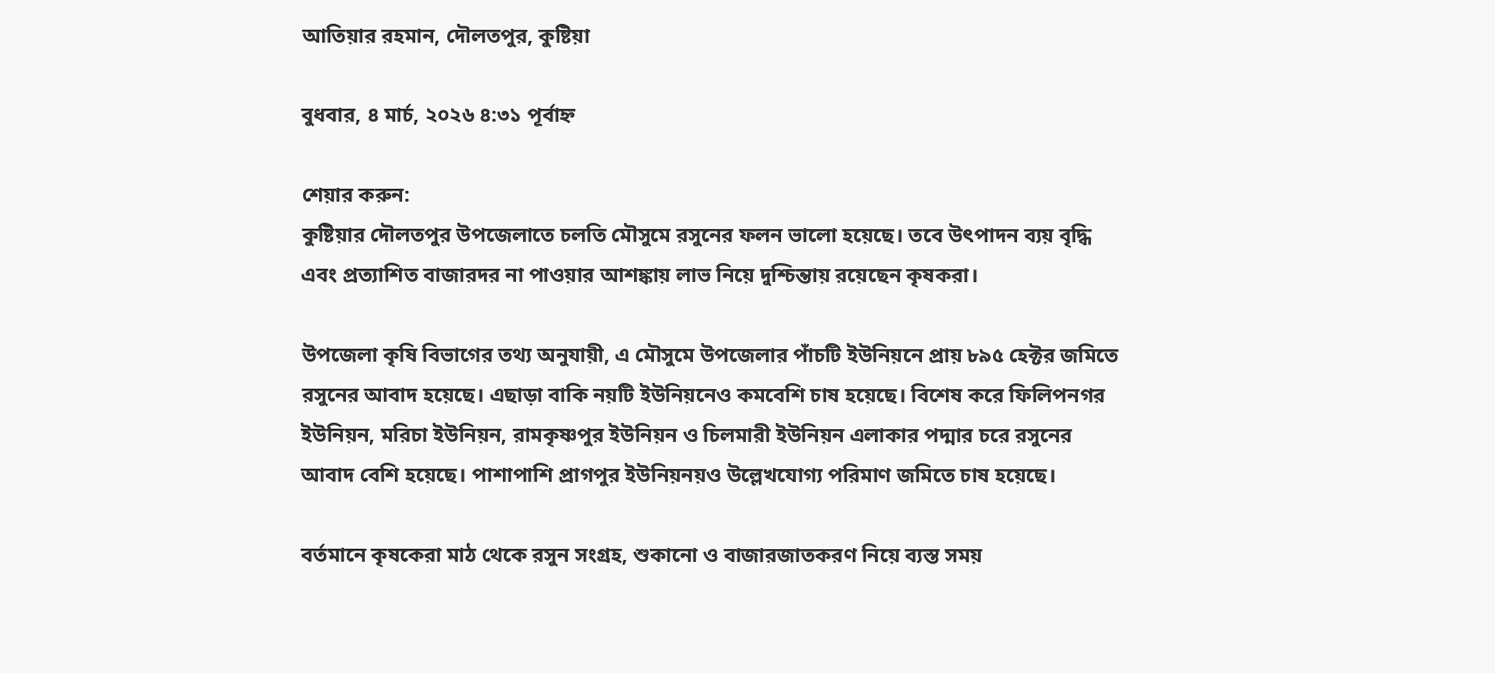আতিয়ার রহমান, দৌলতপুর, কুষ্টিয়া

বুধবার, ৪ মার্চ, ২০২৬ ৪:৩১ পূর্বাহ্ন

শেয়ার করুন:
কুষ্টিয়ার দৌলতপুর উপজেলাতে চলতি মৌসুমে রসুনের ফলন ভালো হয়েছে। তবে উৎপাদন ব্যয় বৃদ্ধি এবং প্রত্যাশিত বাজারদর না পাওয়ার আশঙ্কায় লাভ নিয়ে দুশ্চিন্তায় রয়েছেন কৃষকরা।

উপজেলা কৃষি বিভাগের তথ্য অনুযায়ী, এ মৌসুমে উপজেলার পাঁচটি ইউনিয়নে প্রায় ৮৯৫ হেক্টর জমিতে রসুনের আবাদ হয়েছে। এছাড়া বাকি নয়টি ইউনিয়নেও কমবেশি চাষ হয়েছে। বিশেষ করে ফিলিপনগর ইউনিয়ন, মরিচা ইউনিয়ন, রামকৃষ্ণপুর ইউনিয়ন ও চিলমারী ইউনিয়ন এলাকার পদ্মার চরে রসুনের আবাদ বেশি হয়েছে। পাশাপাশি প্রাগপুর ইউনিয়নয়ও উল্লেখযোগ্য পরিমাণ জমিতে চাষ হয়েছে।

বর্তমানে কৃষকেরা মাঠ থেকে রসুন সংগ্রহ, শুকানো ও বাজারজাতকরণ নিয়ে ব্যস্ত সময়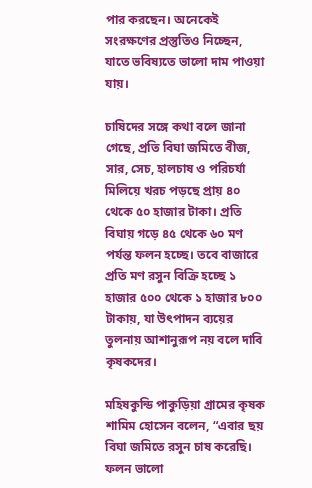পার করছেন। অনেকেই সংরক্ষণের প্রস্তুতিও নিচ্ছেন, যাতে ভবিষ্যতে ভালো দাম পাওয়া যায়।

চাষিদের সঙ্গে কথা বলে জানা গেছে, প্রতি বিঘা জমিতে বীজ, সার, সেচ, হালচাষ ও পরিচর্যা মিলিয়ে খরচ পড়ছে প্রায় ৪০ থেকে ৫০ হাজার টাকা। প্রতি বিঘায় গড়ে ৪৫ থেকে ৬০ মণ পর্যন্ত ফলন হচ্ছে। তবে বাজারে প্রতি মণ রসুন বিক্রি হচ্ছে ১ হাজার ৫০০ থেকে ১ হাজার ৮০০ টাকায়, যা উৎপাদন ব্যয়ের তুলনায় আশানুরূপ নয় বলে দাবি কৃষকদের।

মহিষকুন্ডি পাকুড়িয়া গ্রামের কৃষক শামিম হোসেন বলেন, “এবার ছয় বিঘা জমিতে রসুন চাষ করেছি। ফলন ভালো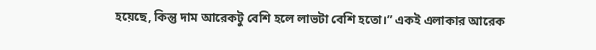হয়েছে, কিন্তু দাম আরেকটু বেশি হলে লাভটা বেশি হতো।” একই এলাকার আরেক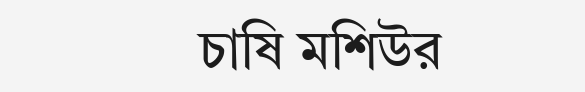চাষি মশিউর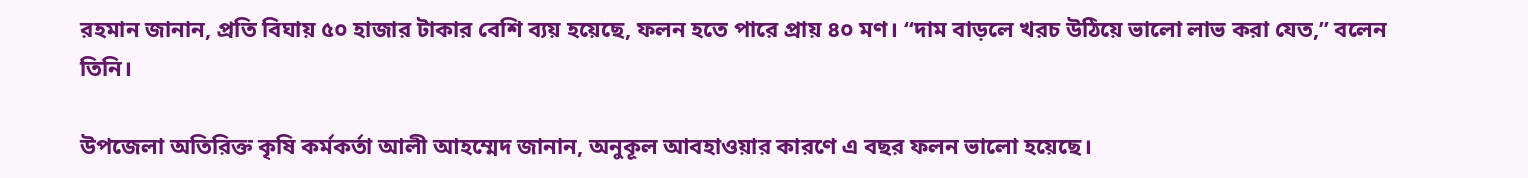রহমান জানান, প্রতি বিঘায় ৫০ হাজার টাকার বেশি ব্যয় হয়েছে, ফলন হতে পারে প্রায় ৪০ মণ। “দাম বাড়লে খরচ উঠিয়ে ভালো লাভ করা যেত,” বলেন তিনি।

উপজেলা অতিরিক্ত কৃষি কর্মকর্তা আলী আহম্মেদ জানান, অনুকূল আবহাওয়ার কারণে এ বছর ফলন ভালো হয়েছে।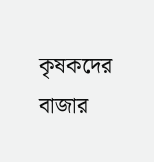কৃষকদের বাজার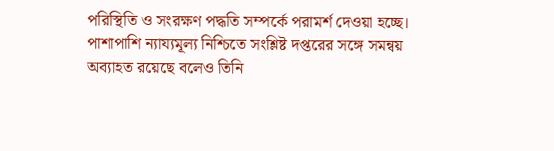পরিস্থিতি ও সংরক্ষণ পদ্ধতি সম্পর্কে পরামর্শ দেওয়া হচ্ছে। পাশাপাশি ন্যায্যমূল্য নিশ্চিতে সংশ্লিষ্ট দপ্তরের সঙ্গে সমন্বয় অব্যাহত রয়েছে বলেও তিনি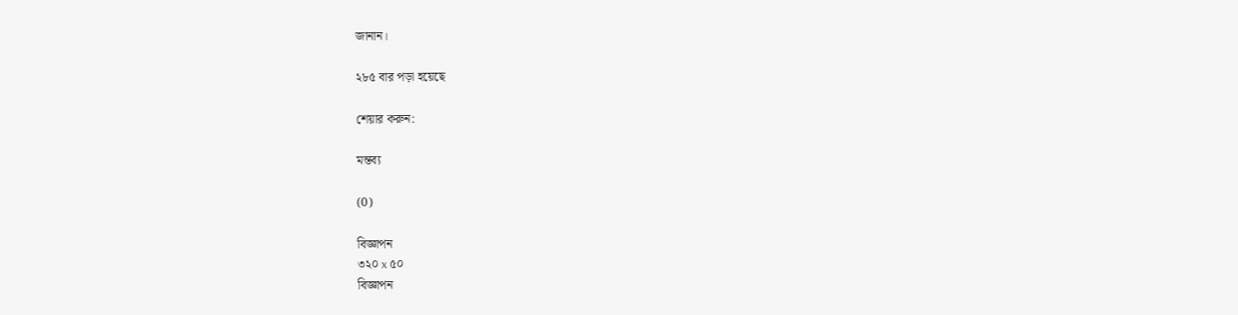জানান।

২৮৫ বার পড়া হয়েছে

শেয়ার করুন:

মন্তব্য

(0)

বিজ্ঞাপন
৩২০ x ৫০
বিজ্ঞাপন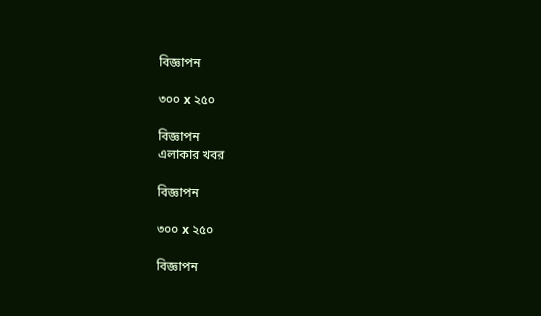বিজ্ঞাপন

৩০০ x ২৫০

বিজ্ঞাপন
এলাকার খবর

বিজ্ঞাপন

৩০০ x ২৫০

বিজ্ঞাপন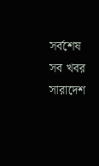সর্বশেষ সব খবর
সারাদেশ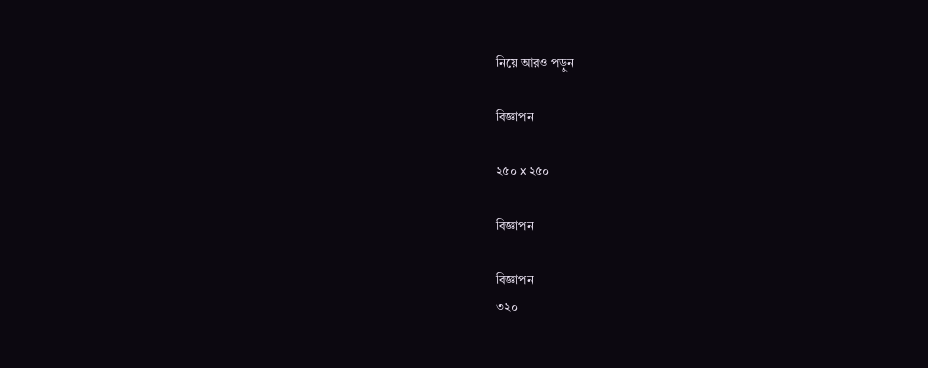নিয়ে আরও পড়ুন

বিজ্ঞাপন

২৫০ x ২৫০

বিজ্ঞাপন

বিজ্ঞাপন
৩২০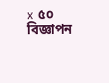x ৫০
বিজ্ঞাপন